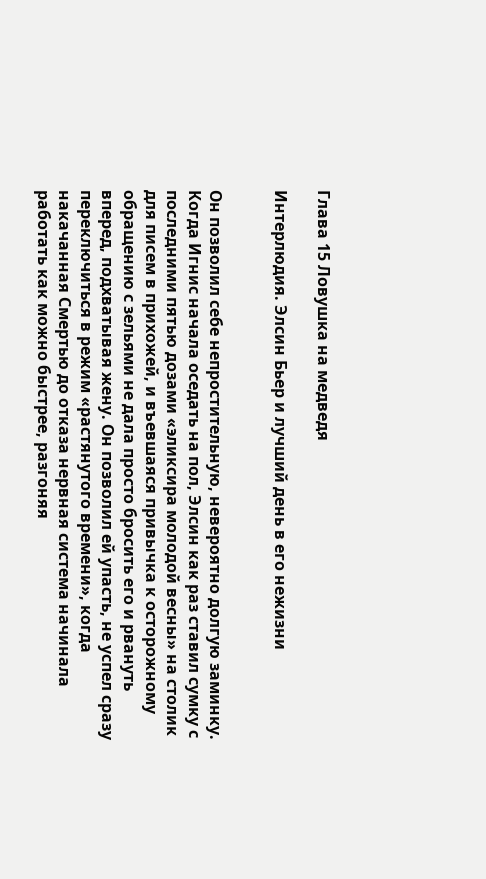Глава 15 Ловушка на медведя

Интерлюдия. Элсин Бьер и лучший день в его нежизни


Он позволил себе непростительную, невероятно долгую заминку. Когда Игнис начала оседать на пол, Элсин как раз ставил сумку с последними пятью дозами «эликсира молодой весны» на столик для писем в прихожей, и въевшаяся привычка к осторожному обращению с зельями не дала просто бросить его и рвануть вперед, подхватывая жену. Он позволил ей упасть, не успел сразу переключиться в режим «растянутого времени», когда накачанная Смертью до отказа нервная система начинала работать как можно быстрее, разгоняя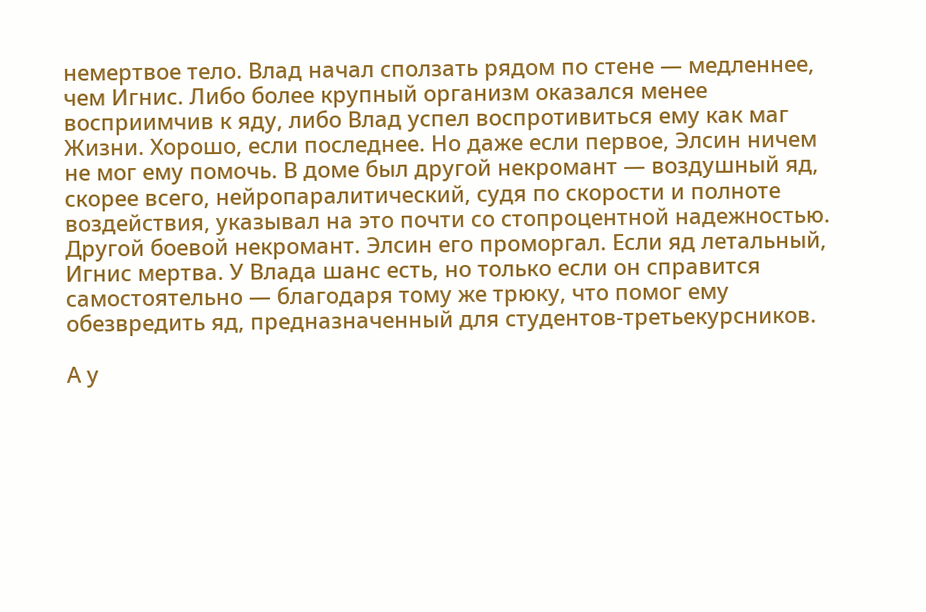немертвое тело. Влад начал сползать рядом по стене — медленнее, чем Игнис. Либо более крупный организм оказался менее восприимчив к яду, либо Влад успел воспротивиться ему как маг Жизни. Хорошо, если последнее. Но даже если первое, Элсин ничем не мог ему помочь. В доме был другой некромант — воздушный яд, скорее всего, нейропаралитический, судя по скорости и полноте воздействия, указывал на это почти со стопроцентной надежностью. Другой боевой некромант. Элсин его проморгал. Если яд летальный, Игнис мертва. У Влада шанс есть, но только если он справится самостоятельно — благодаря тому же трюку, что помог ему обезвредить яд, предназначенный для студентов-третьекурсников.

А у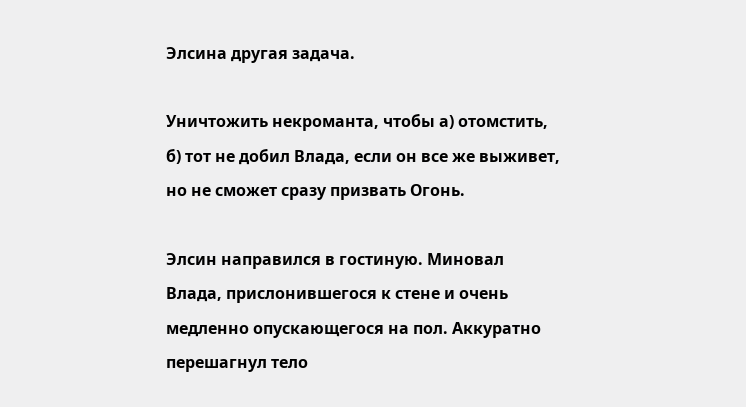Элсина другая задача.

Уничтожить некроманта, чтобы а) отомстить, б) тот не добил Влада, если он все же выживет, но не сможет сразу призвать Огонь.

Элсин направился в гостиную. Миновал Влада, прислонившегося к стене и очень медленно опускающегося на пол. Аккуратно перешагнул тело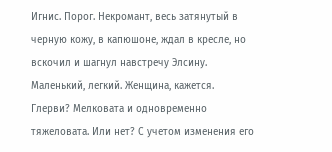Игнис. Порог. Некромант, весь затянутый в черную кожу, в капюшоне, ждал в кресле, но вскочил и шагнул навстречу Элсину. Маленький, легкий. Женщина, кажется. Глерви? Мелковата и одновременно тяжеловата. Или нет? С учетом изменения его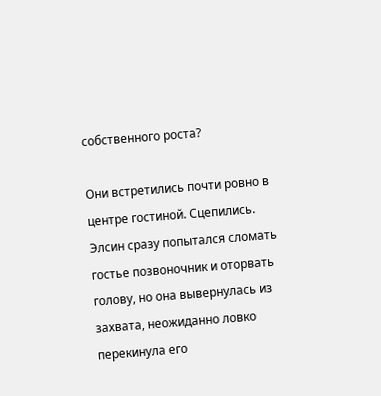собственного роста?

Они встретились почти ровно в центре гостиной. Сцепились. Элсин сразу попытался сломать гостье позвоночник и оторвать голову, но она вывернулась из захвата, неожиданно ловко перекинула его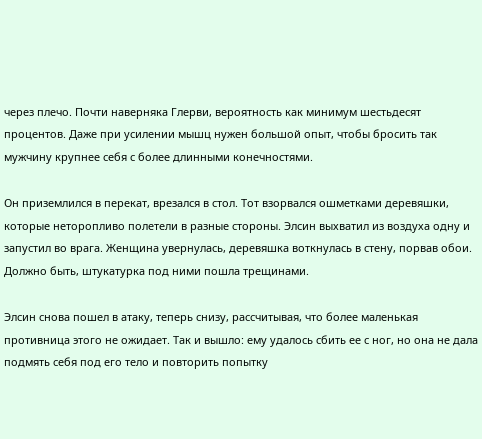через плечо. Почти наверняка Глерви, вероятность как минимум шестьдесят процентов. Даже при усилении мышц нужен большой опыт, чтобы бросить так мужчину крупнее себя с более длинными конечностями.

Он приземлился в перекат, врезался в стол. Тот взорвался ошметками деревяшки, которые неторопливо полетели в разные стороны. Элсин выхватил из воздуха одну и запустил во врага. Женщина увернулась, деревяшка воткнулась в стену, порвав обои. Должно быть, штукатурка под ними пошла трещинами.

Элсин снова пошел в атаку, теперь снизу, рассчитывая, что более маленькая противница этого не ожидает. Так и вышло: ему удалось сбить ее с ног, но она не дала подмять себя под его тело и повторить попытку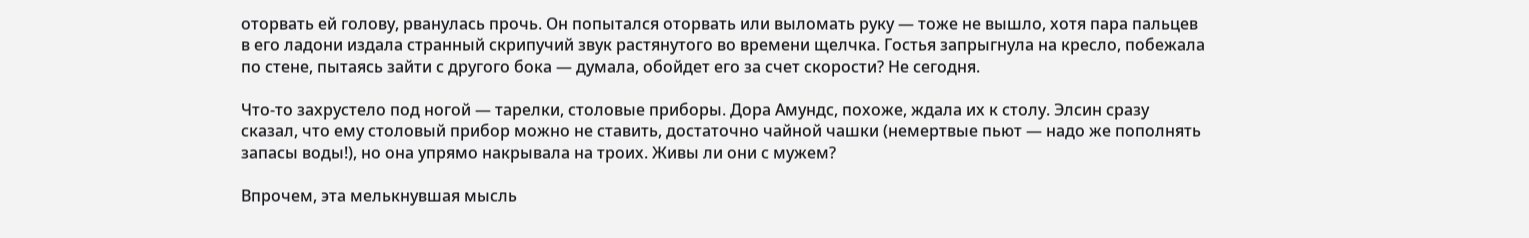оторвать ей голову, рванулась прочь. Он попытался оторвать или выломать руку — тоже не вышло, хотя пара пальцев в его ладони издала странный скрипучий звук растянутого во времени щелчка. Гостья запрыгнула на кресло, побежала по стене, пытаясь зайти с другого бока — думала, обойдет его за счет скорости? Не сегодня.

Что-то захрустело под ногой — тарелки, столовые приборы. Дора Амундс, похоже, ждала их к столу. Элсин сразу сказал, что ему столовый прибор можно не ставить, достаточно чайной чашки (немертвые пьют — надо же пополнять запасы воды!), но она упрямо накрывала на троих. Живы ли они с мужем?

Впрочем, эта мелькнувшая мысль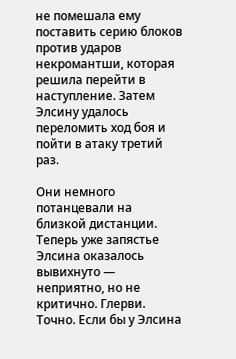не помешала ему поставить серию блоков против ударов некромантши, которая решила перейти в наступление. Затем Элсину удалось переломить ход боя и пойти в атаку третий раз.

Они немного потанцевали на близкой дистанции. Теперь уже запястье Элсина оказалось вывихнуто — неприятно, но не критично. Глерви. Точно. Если бы у Элсина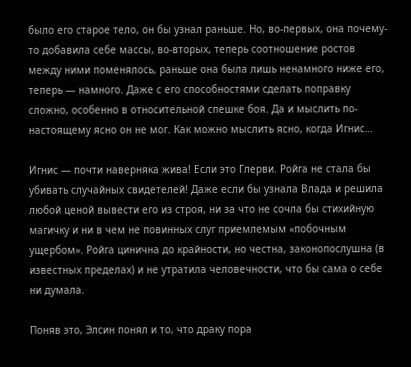было его старое тело, он бы узнал раньше. Но, во-первых, она почему-то добавила себе массы, во-вторых, теперь соотношение ростов между ними поменялось, раньше она была лишь ненамного ниже его, теперь — намного. Даже с его способностями сделать поправку сложно, особенно в относительной спешке боя. Да и мыслить по-настоящему ясно он не мог. Как можно мыслить ясно, когда Игнис…

Игнис — почти наверняка жива! Если это Глерви. Ройга не стала бы убивать случайных свидетелей! Даже если бы узнала Влада и решила любой ценой вывести его из строя, ни за что не сочла бы стихийную магичку и ни в чем не повинных слуг приемлемым «побочным ущербом». Ройга цинична до крайности, но честна, законопослушна (в известных пределах) и не утратила человечности, что бы сама о себе ни думала.

Поняв это, Элсин понял и то, что драку пора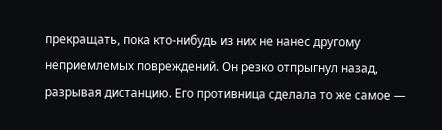прекращать, пока кто-нибудь из них не нанес другому неприемлемых повреждений. Он резко отпрыгнул назад, разрывая дистанцию. Его противница сделала то же самое —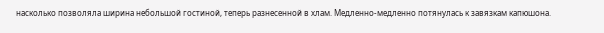насколько позволяла ширина небольшой гостиной, теперь разнесенной в хлам. Медленно-медленно потянулась к завязкам капюшона.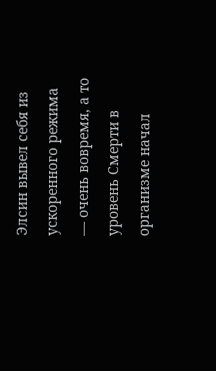Элсин вывел себя из ускоренного режима — очень вовремя, а то уровень Смерти в организме начал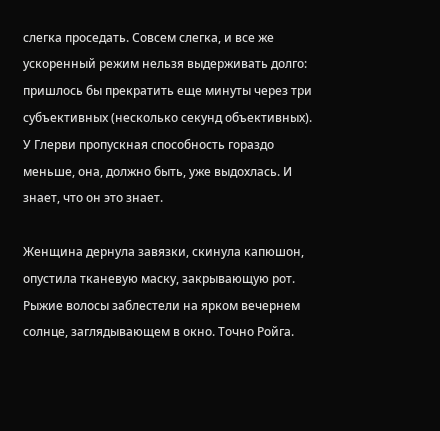слегка проседать. Совсем слегка, и все же ускоренный режим нельзя выдерживать долго: пришлось бы прекратить еще минуты через три субъективных (несколько секунд объективных). У Глерви пропускная способность гораздо меньше, она, должно быть, уже выдохлась. И знает, что он это знает.

Женщина дернула завязки, скинула капюшон, опустила тканевую маску, закрывающую рот. Рыжие волосы заблестели на ярком вечернем солнце, заглядывающем в окно. Точно Ройга.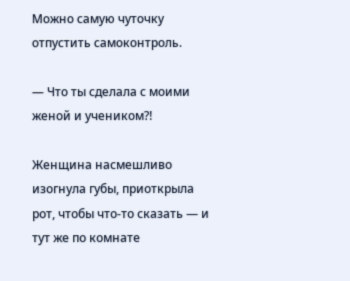Можно самую чуточку отпустить самоконтроль.

— Что ты сделала с моими женой и учеником⁈

Женщина насмешливо изогнула губы, приоткрыла рот, чтобы что-то сказать — и тут же по комнате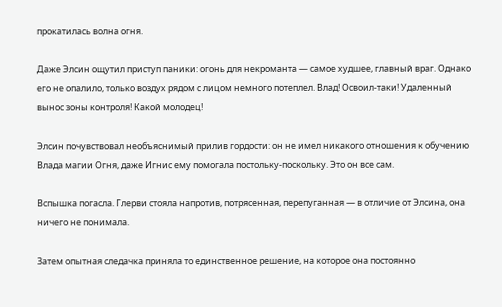прокатилась волна огня.

Даже Элсин ощутил приступ паники: огонь для некроманта — самое худшее, главный враг. Однако его не опалило, только воздух рядом с лицом немного потеплел. Влад! Освоил-таки! Удаленный вынос зоны контроля! Какой молодец!

Элсин почувствовал необъяснимый прилив гордости: он не имел никакого отношения к обучению Влада магии Огня, даже Игнис ему помогала постольку-поскольку. Это он все сам.

Вспышка погасла. Глерви стояла напротив, потрясенная, перепуганная — в отличие от Элсина, она ничего не понимала.

Затем опытная следачка приняла то единственное решение, на которое она постоянно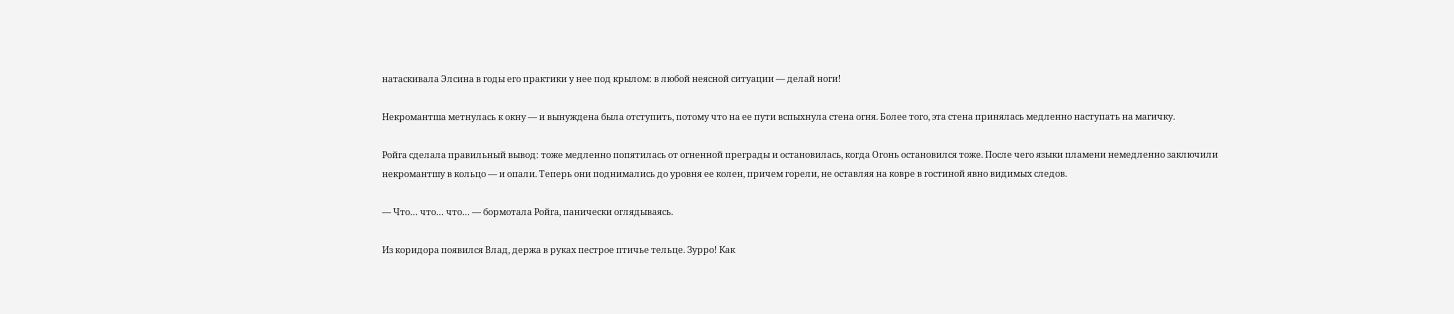натаскивала Элсина в годы его практики у нее под крылом: в любой неясной ситуации — делай ноги!

Некромантша метнулась к окну — и вынуждена была отступить, потому что на ее пути вспыхнула стена огня. Более того, эта стена принялась медленно наступать на магичку.

Ройга сделала правильный вывод: тоже медленно попятилась от огненной преграды и остановилась, когда Огонь остановился тоже. После чего языки пламени немедленно заключили некромантшу в кольцо — и опали. Теперь они поднимались до уровня ее колен, причем горели, не оставляя на ковре в гостиной явно видимых следов.

— Что… что… что… — бормотала Ройга, панически оглядываясь.

Из коридора появился Влад, держа в руках пестрое птичье тельце. Зурро! Как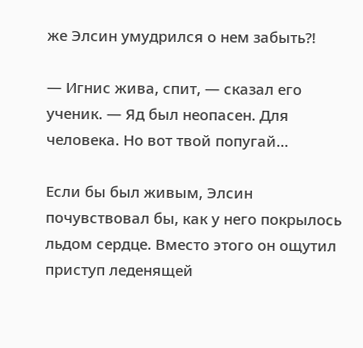же Элсин умудрился о нем забыть⁈

— Игнис жива, спит, — сказал его ученик. — Яд был неопасен. Для человека. Но вот твой попугай…

Если бы был живым, Элсин почувствовал бы, как у него покрылось льдом сердце. Вместо этого он ощутил приступ леденящей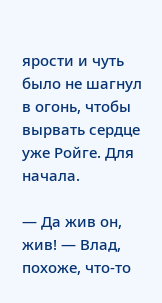ярости и чуть было не шагнул в огонь, чтобы вырвать сердце уже Ройге. Для начала.

— Да жив он, жив! — Влад, похоже, что-то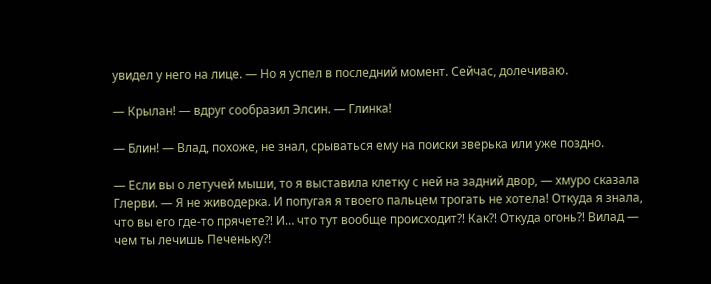увидел у него на лице. — Но я успел в последний момент. Сейчас, долечиваю.

— Крылан! — вдруг сообразил Элсин. — Глинка!

— Блин! — Влад, похоже, не знал, срываться ему на поиски зверька или уже поздно.

— Если вы о летучей мыши, то я выставила клетку с ней на задний двор, — хмуро сказала Глерви. — Я не живодерка. И попугая я твоего пальцем трогать не хотела! Откуда я знала, что вы его где-то прячете⁈ И… что тут вообще происходит⁈ Как⁈ Откуда огонь⁈ Вилад — чем ты лечишь Печеньку⁈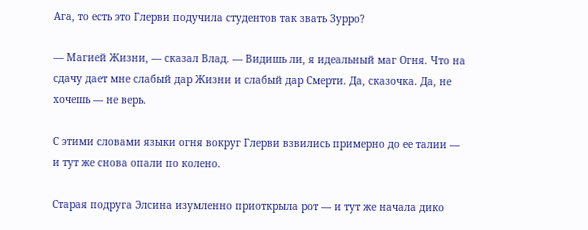Ага, то есть это Глерви подучила студентов так звать Зурро?

— Магией Жизни, — сказал Влад. — Видишь ли, я идеальный маг Огня. Что на сдачу дает мне слабый дар Жизни и слабый дар Смерти. Да, сказочка. Да, не хочешь — не верь.

С этими словами языки огня вокруг Глерви взвились примерно до ее талии — и тут же снова опали по колено.

Старая подруга Элсина изумленно приоткрыла рот — и тут же начала дико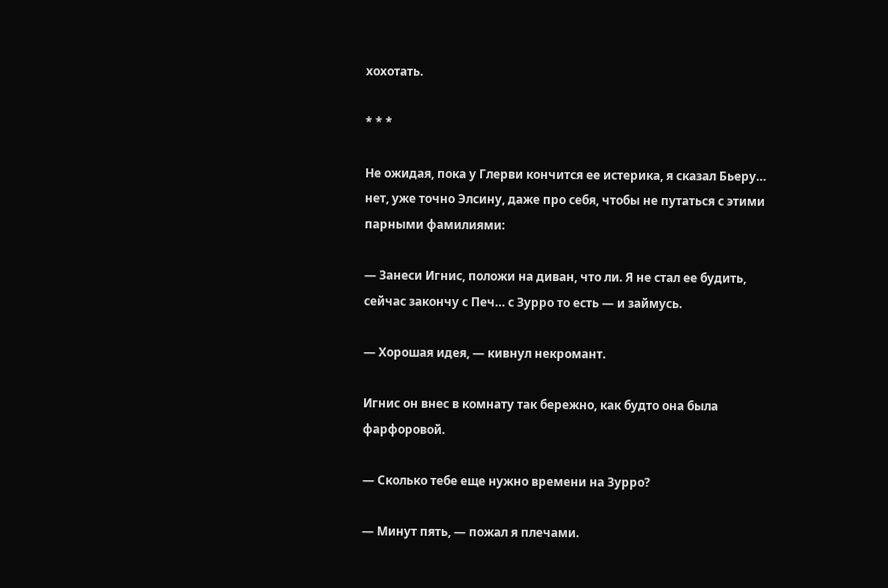хохотать.

* * *

Не ожидая, пока у Глерви кончится ее истерика, я сказал Бьеру… нет, уже точно Элсину, даже про себя, чтобы не путаться с этими парными фамилиями:

— Занеси Игнис, положи на диван, что ли. Я не стал ее будить, сейчас закончу с Печ… с Зурро то есть — и займусь.

— Хорошая идея, — кивнул некромант.

Игнис он внес в комнату так бережно, как будто она была фарфоровой.

— Сколько тебе еще нужно времени на Зурро?

— Минут пять, — пожал я плечами.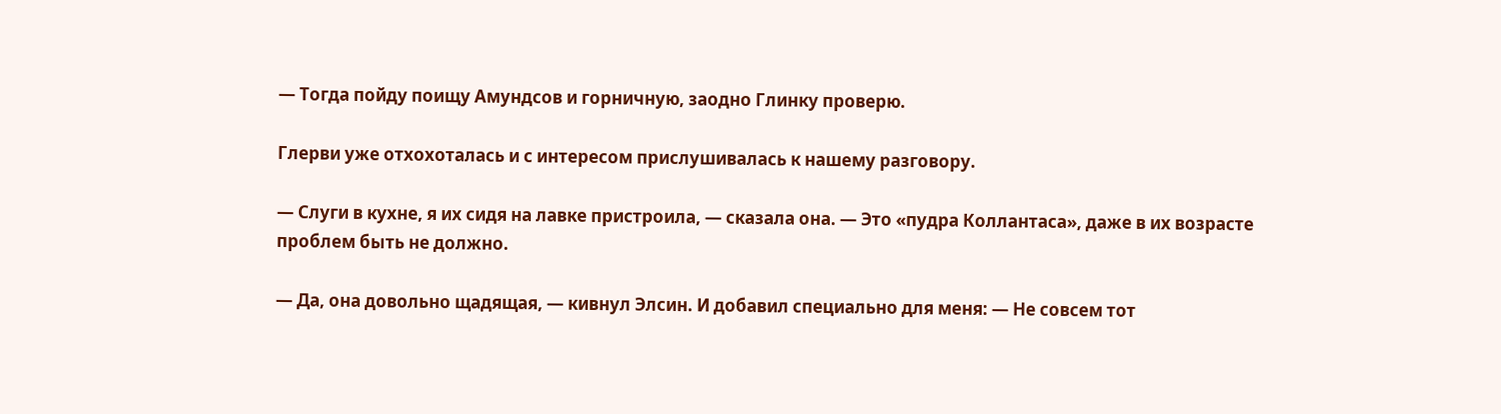— Тогда пойду поищу Амундсов и горничную, заодно Глинку проверю.

Глерви уже отхохоталась и с интересом прислушивалась к нашему разговору.

— Слуги в кухне, я их сидя на лавке пристроила, — сказала она. — Это «пудра Коллантаса», даже в их возрасте проблем быть не должно.

— Да, она довольно щадящая, — кивнул Элсин. И добавил специально для меня: — Не совсем тот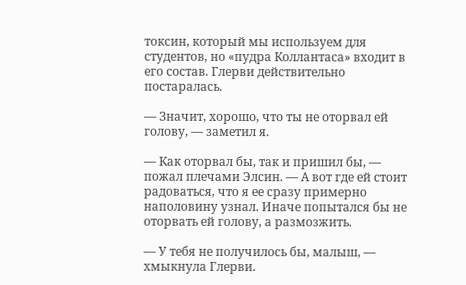токсин, который мы используем для студентов, но «пудра Коллантаса» входит в его состав. Глерви действительно постаралась.

— Значит, хорошо, что ты не оторвал ей голову, — заметил я.

— Как оторвал бы, так и пришил бы, — пожал плечами Элсин. — А вот где ей стоит радоваться, что я ее сразу примерно наполовину узнал. Иначе попытался бы не оторвать ей голову, а размозжить.

— У тебя не получилось бы, малыш, — хмыкнула Глерви.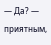— Да? — приятным,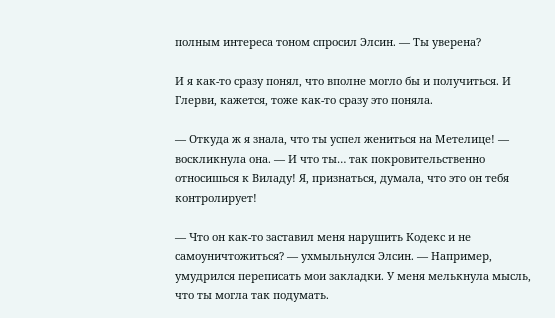полным интереса тоном спросил Элсин. — Ты уверена?

И я как-то сразу понял, что вполне могло бы и получиться. И Глерви, кажется, тоже как-то сразу это поняла.

— Откуда ж я знала, что ты успел жениться на Метелице! — воскликнула она. — И что ты… так покровительственно относишься к Виладу! Я, признаться, думала, что это он тебя контролирует!

— Что он как-то заставил меня нарушить Кодекс и не самоуничтожиться? — ухмыльнулся Элсин. — Например, умудрился переписать мои закладки. У меня мелькнула мысль, что ты могла так подумать.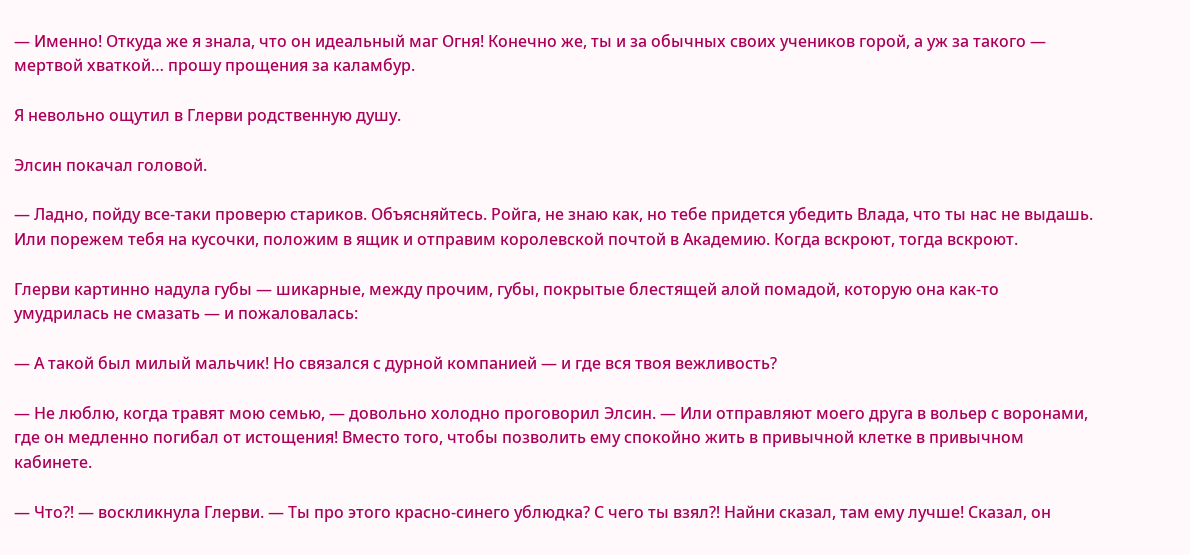— Именно! Откуда же я знала, что он идеальный маг Огня! Конечно же, ты и за обычных своих учеников горой, а уж за такого — мертвой хваткой… прошу прощения за каламбур.

Я невольно ощутил в Глерви родственную душу.

Элсин покачал головой.

— Ладно, пойду все-таки проверю стариков. Объясняйтесь. Ройга, не знаю как, но тебе придется убедить Влада, что ты нас не выдашь. Или порежем тебя на кусочки, положим в ящик и отправим королевской почтой в Академию. Когда вскроют, тогда вскроют.

Глерви картинно надула губы — шикарные, между прочим, губы, покрытые блестящей алой помадой, которую она как-то умудрилась не смазать — и пожаловалась:

— А такой был милый мальчик! Но связался с дурной компанией — и где вся твоя вежливость?

— Не люблю, когда травят мою семью, — довольно холодно проговорил Элсин. — Или отправляют моего друга в вольер с воронами, где он медленно погибал от истощения! Вместо того, чтобы позволить ему спокойно жить в привычной клетке в привычном кабинете.

— Что⁈ — воскликнула Глерви. — Ты про этого красно-синего ублюдка? С чего ты взял⁈ Найни сказал, там ему лучше! Сказал, он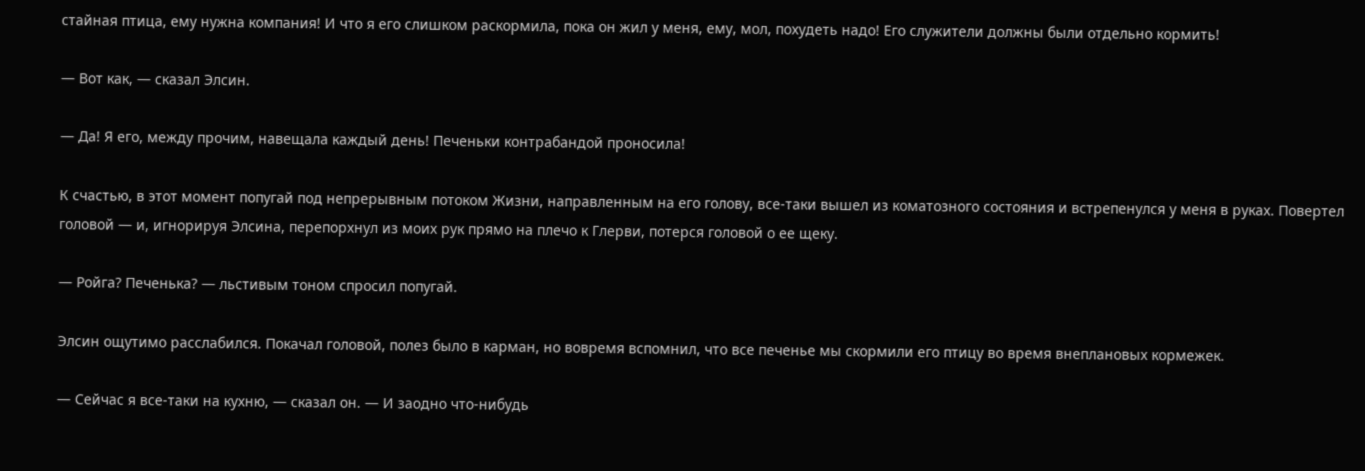стайная птица, ему нужна компания! И что я его слишком раскормила, пока он жил у меня, ему, мол, похудеть надо! Его служители должны были отдельно кормить!

— Вот как, — сказал Элсин.

— Да! Я его, между прочим, навещала каждый день! Печеньки контрабандой проносила!

К счастью, в этот момент попугай под непрерывным потоком Жизни, направленным на его голову, все-таки вышел из коматозного состояния и встрепенулся у меня в руках. Повертел головой — и, игнорируя Элсина, перепорхнул из моих рук прямо на плечо к Глерви, потерся головой о ее щеку.

— Ройга? Печенька? — льстивым тоном спросил попугай.

Элсин ощутимо расслабился. Покачал головой, полез было в карман, но вовремя вспомнил, что все печенье мы скормили его птицу во время внеплановых кормежек.

— Сейчас я все-таки на кухню, — сказал он. — И заодно что-нибудь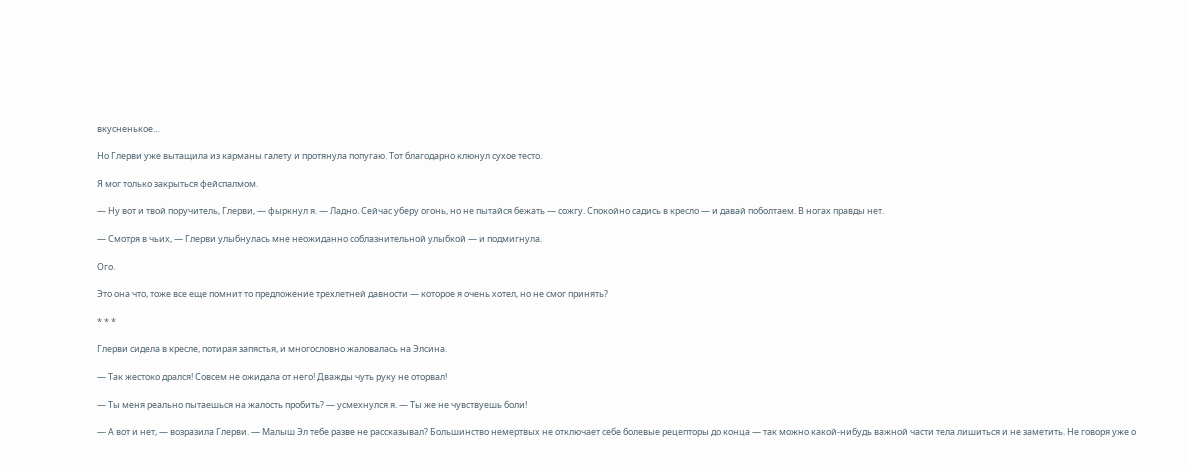вкусненькое…

Но Глерви уже вытащила из карманы галету и протянула попугаю. Тот благодарно клюнул сухое тесто.

Я мог только закрыться фейспалмом.

— Ну вот и твой поручитель, Глерви, — фыркнул я. — Ладно. Сейчас уберу огонь, но не пытайся бежать — сожгу. Спокойно садись в кресло — и давай поболтаем. В ногах правды нет.

— Смотря в чьих, — Глерви улыбнулась мне неожиданно соблазнительной улыбкой — и подмигнула.

Ого.

Это она что, тоже все еще помнит то предложение трехлетней давности — которое я очень хотел, но не смог принять?

* * *

Глерви сидела в кресле, потирая запястья, и многословно жаловалась на Элсина.

— Так жестоко дрался! Совсем не ожидала от него! Дважды чуть руку не оторвал!

— Ты меня реально пытаешься на жалость пробить? — усмехнулся я. — Ты же не чувствуешь боли!

— А вот и нет, — возразила Глерви. — Малыш Эл тебе разве не рассказывал? Большинство немертвых не отключает себе болевые рецепторы до конца — так можно какой-нибудь важной части тела лишиться и не заметить. Не говоря уже о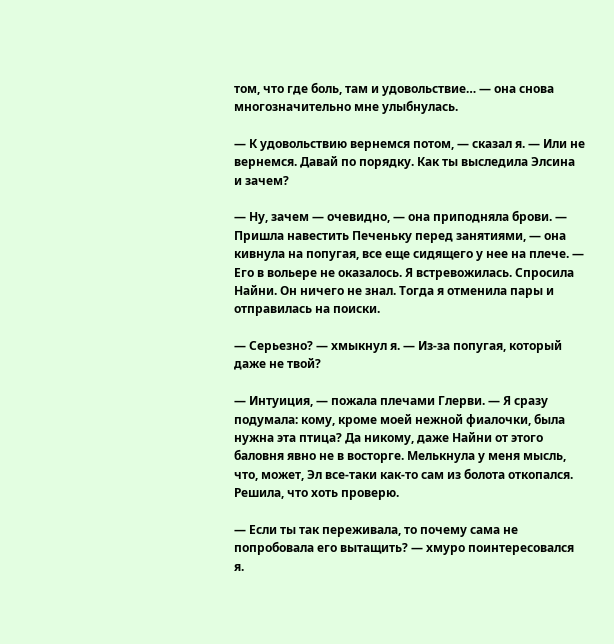том, что где боль, там и удовольствие… — она снова многозначительно мне улыбнулась.

— К удовольствию вернемся потом, — сказал я. — Или не вернемся. Давай по порядку. Как ты выследила Элсина и зачем?

— Ну, зачем — очевидно, — она приподняла брови. — Пришла навестить Печеньку перед занятиями, — она кивнула на попугая, все еще сидящего у нее на плече. — Его в вольере не оказалось. Я встревожилась. Спросила Найни. Он ничего не знал. Тогда я отменила пары и отправилась на поиски.

— Серьезно? — хмыкнул я. — Из-за попугая, который даже не твой?

— Интуиция, — пожала плечами Глерви. — Я сразу подумала: кому, кроме моей нежной фиалочки, была нужна эта птица? Да никому, даже Найни от этого баловня явно не в восторге. Мелькнула у меня мысль, что, может, Эл все-таки как-то сам из болота откопался. Решила, что хоть проверю.

— Если ты так переживала, то почему сама не попробовала его вытащить? — хмуро поинтересовался я.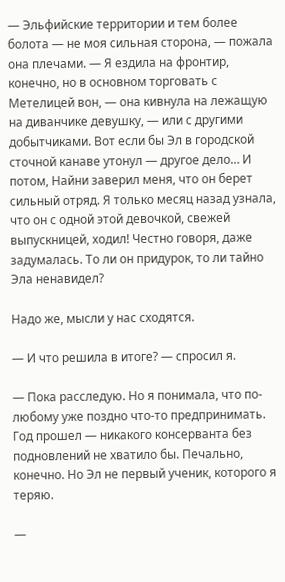— Эльфийские территории и тем более болота — не моя сильная сторона, — пожала она плечами. — Я ездила на фронтир, конечно, но в основном торговать с Метелицей вон, — она кивнула на лежащую на диванчике девушку, — или с другими добытчиками. Вот если бы Эл в городской сточной канаве утонул — другое дело… И потом, Найни заверил меня, что он берет сильный отряд. Я только месяц назад узнала, что он с одной этой девочкой, свежей выпускницей, ходил! Честно говоря, даже задумалась. То ли он придурок, то ли тайно Эла ненавидел?

Надо же, мысли у нас сходятся.

— И что решила в итоге? — спросил я.

— Пока расследую. Но я понимала, что по-любому уже поздно что-то предпринимать. Год прошел — никакого консерванта без подновлений не хватило бы. Печально, конечно. Но Эл не первый ученик, которого я теряю.

—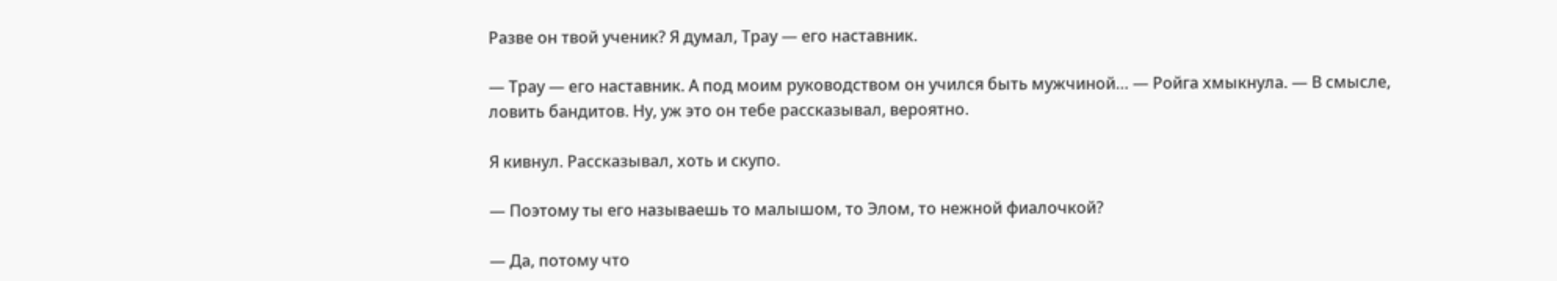Разве он твой ученик? Я думал, Трау — его наставник.

— Трау — его наставник. А под моим руководством он учился быть мужчиной… — Ройга хмыкнула. — В смысле, ловить бандитов. Ну, уж это он тебе рассказывал, вероятно.

Я кивнул. Рассказывал, хоть и скупо.

— Поэтому ты его называешь то малышом, то Элом, то нежной фиалочкой?

— Да, потому что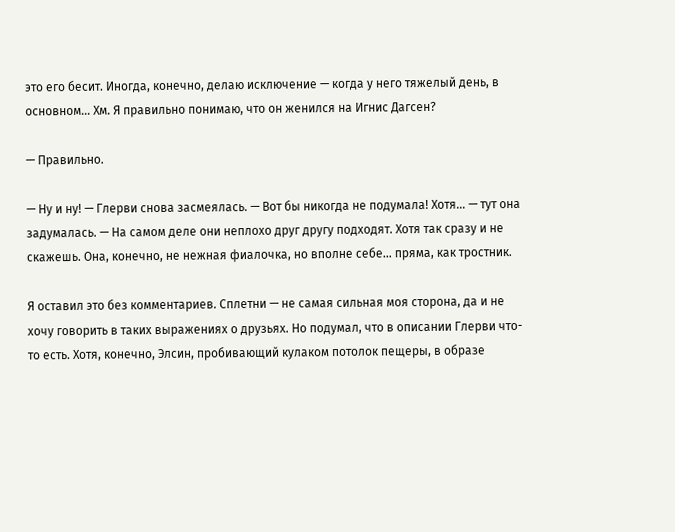это его бесит. Иногда, конечно, делаю исключение — когда у него тяжелый день, в основном… Хм. Я правильно понимаю, что он женился на Игнис Дагсен?

— Правильно.

— Ну и ну! — Глерви снова засмеялась. — Вот бы никогда не подумала! Хотя… — тут она задумалась. — На самом деле они неплохо друг другу подходят. Хотя так сразу и не скажешь. Она, конечно, не нежная фиалочка, но вполне себе… пряма, как тростник.

Я оставил это без комментариев. Сплетни — не самая сильная моя сторона, да и не хочу говорить в таких выражениях о друзьях. Но подумал, что в описании Глерви что-то есть. Хотя, конечно, Элсин, пробивающий кулаком потолок пещеры, в образе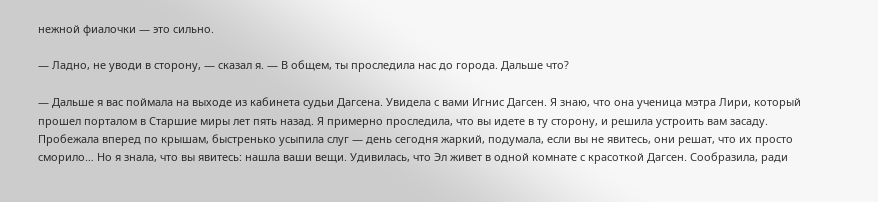нежной фиалочки — это сильно.

— Ладно, не уводи в сторону, — сказал я. — В общем, ты проследила нас до города. Дальше что?

— Дальше я вас поймала на выходе из кабинета судьи Дагсена. Увидела с вами Игнис Дагсен. Я знаю, что она ученица мэтра Лири, который прошел порталом в Старшие миры лет пять назад. Я примерно проследила, что вы идете в ту сторону, и решила устроить вам засаду. Пробежала вперед по крышам, быстренько усыпила слуг — день сегодня жаркий, подумала, если вы не явитесь, они решат, что их просто сморило… Но я знала, что вы явитесь: нашла ваши вещи. Удивилась, что Эл живет в одной комнате с красоткой Дагсен. Сообразила, ради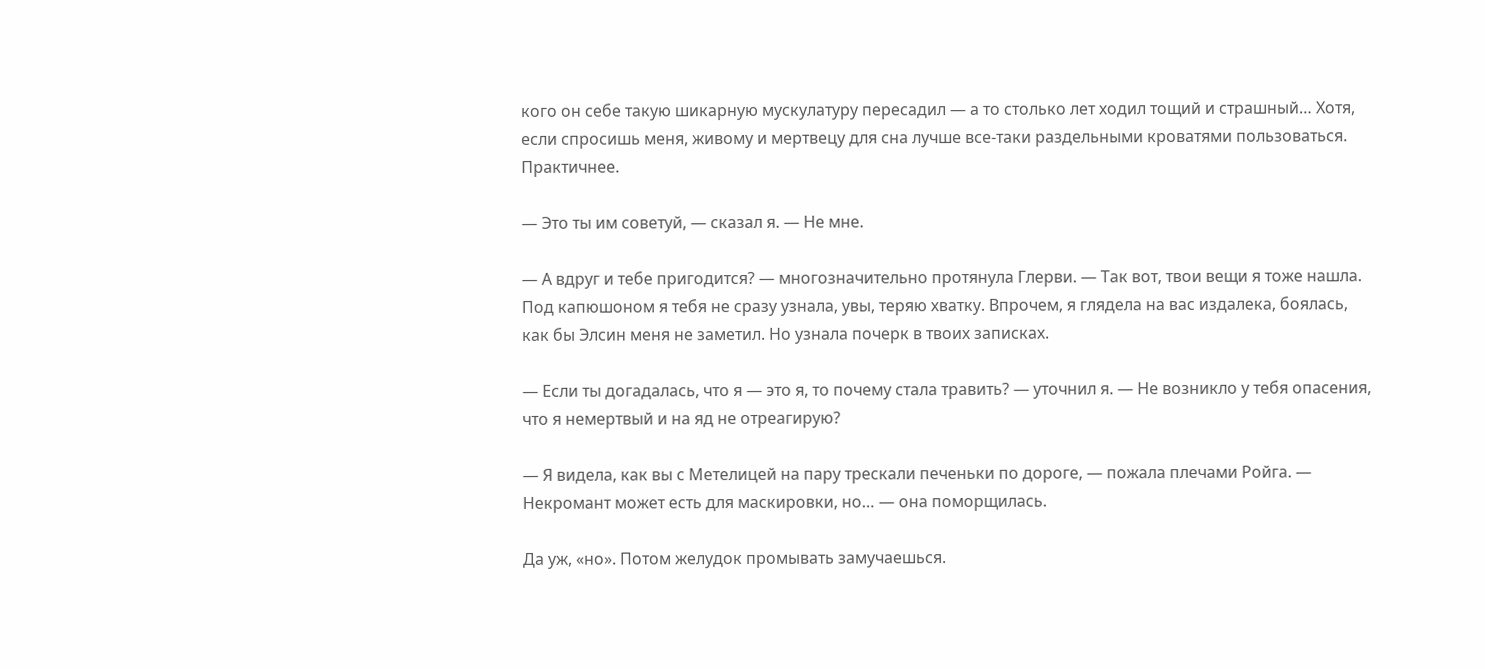кого он себе такую шикарную мускулатуру пересадил — а то столько лет ходил тощий и страшный… Хотя, если спросишь меня, живому и мертвецу для сна лучше все-таки раздельными кроватями пользоваться. Практичнее.

— Это ты им советуй, — сказал я. — Не мне.

— А вдруг и тебе пригодится? — многозначительно протянула Глерви. — Так вот, твои вещи я тоже нашла. Под капюшоном я тебя не сразу узнала, увы, теряю хватку. Впрочем, я глядела на вас издалека, боялась, как бы Элсин меня не заметил. Но узнала почерк в твоих записках.

— Если ты догадалась, что я — это я, то почему стала травить? — уточнил я. — Не возникло у тебя опасения, что я немертвый и на яд не отреагирую?

— Я видела, как вы с Метелицей на пару трескали печеньки по дороге, — пожала плечами Ройга. — Некромант может есть для маскировки, но… — она поморщилась.

Да уж, «но». Потом желудок промывать замучаешься.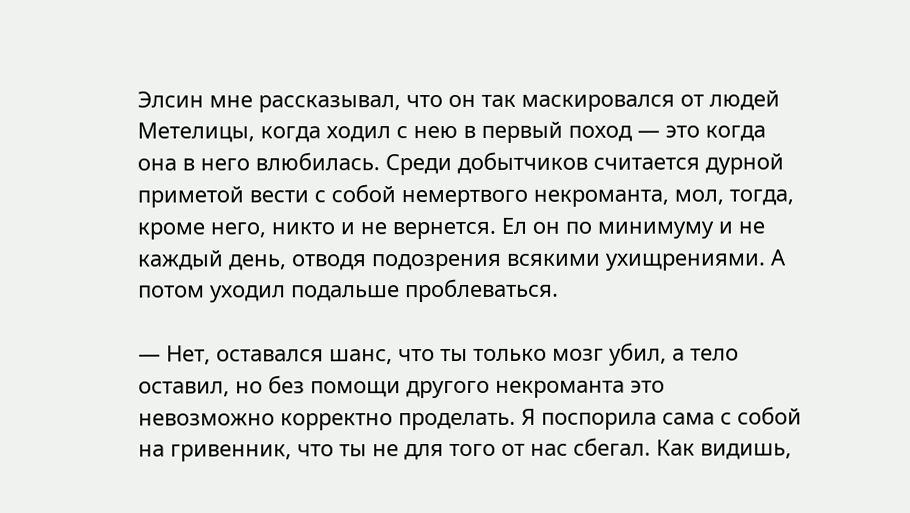Элсин мне рассказывал, что он так маскировался от людей Метелицы, когда ходил с нею в первый поход — это когда она в него влюбилась. Среди добытчиков считается дурной приметой вести с собой немертвого некроманта, мол, тогда, кроме него, никто и не вернется. Ел он по минимуму и не каждый день, отводя подозрения всякими ухищрениями. А потом уходил подальше проблеваться.

— Нет, оставался шанс, что ты только мозг убил, а тело оставил, но без помощи другого некроманта это невозможно корректно проделать. Я поспорила сама с собой на гривенник, что ты не для того от нас сбегал. Как видишь,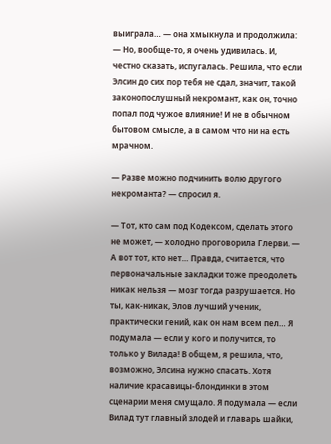выиграла… — она хмыкнула и продолжила: — Но, вообще-то, я очень удивилась. И, честно сказать, испугалась. Решила, что если Элсин до сих пор тебя не сдал, значит, такой законопослушный некромант, как он, точно попал под чужое влияние! И не в обычном бытовом смысле, а в самом что ни на есть мрачном.

— Разве можно подчинить волю другого некроманта? — спросил я.

— Тот, кто сам под Кодексом, сделать этого не может, — холодно проговорила Глерви. — А вот тот, кто нет… Правда, считается, что первоначальные закладки тоже преодолеть никак нельзя — мозг тогда разрушается. Но ты, как-никак, Элов лучший ученик, практически гений, как он нам всем пел… Я подумала — если у кого и получится, то только у Вилада! В общем, я решила, что, возможно, Элсина нужно спасать. Хотя наличие красавицы-блондинки в этом сценарии меня смущало. Я подумала — если Вилад тут главный злодей и главарь шайки,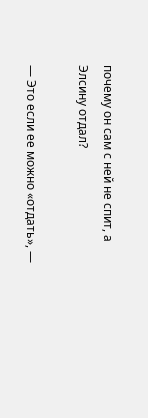почему он сам с ней не спит, а Элсину отдал?

— Это если ее можно «отдать», —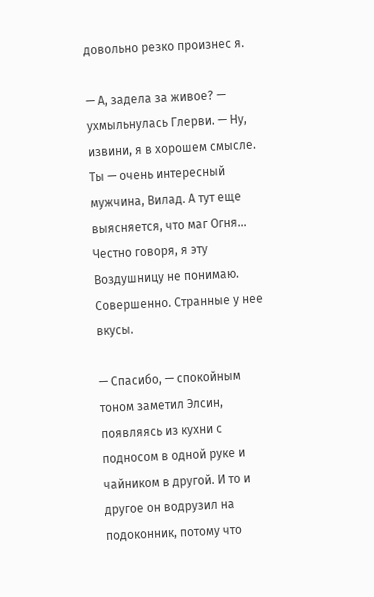довольно резко произнес я.

— А, задела за живое? — ухмыльнулась Глерви. — Ну, извини, я в хорошем смысле. Ты — очень интересный мужчина, Вилад. А тут еще выясняется, что маг Огня… Честно говоря, я эту Воздушницу не понимаю. Совершенно. Странные у нее вкусы.

— Спасибо, — спокойным тоном заметил Элсин, появляясь из кухни с подносом в одной руке и чайником в другой. И то и другое он водрузил на подоконник, потому что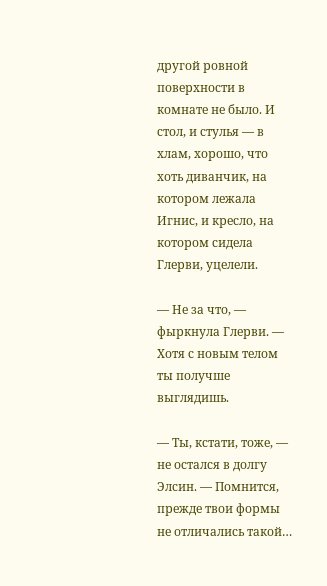другой ровной поверхности в комнате не было. И стол, и стулья — в хлам, хорошо, что хоть диванчик, на котором лежала Игнис, и кресло, на котором сидела Глерви, уцелели.

— Не за что, — фыркнула Глерви. — Хотя с новым телом ты получше выглядишь.

— Ты, кстати, тоже, — не остался в долгу Элсин. — Помнится, прежде твои формы не отличались такой…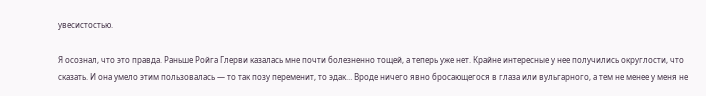увесистостью.

Я осознал, что это правда. Раньше Ройга Глерви казалась мне почти болезненно тощей, а теперь уже нет. Крайне интересные у нее получились округлости, что сказать. И она умело этим пользовалась — то так позу переменит, то эдак… Вроде ничего явно бросающегося в глаза или вульгарного, а тем не менее у меня не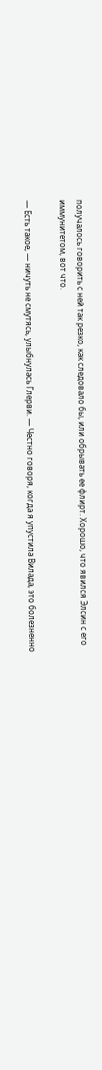получалось говорить с ней так резко, как следовало бы, или обрывать ее флирт. Хорошо, что явился Элсин с его иммунитетом, вот что.

— Есть такое, — ничуть не смутясь, улыбнулась Глерви. — Честно говоря, когда я упустила Вилада, это болезненно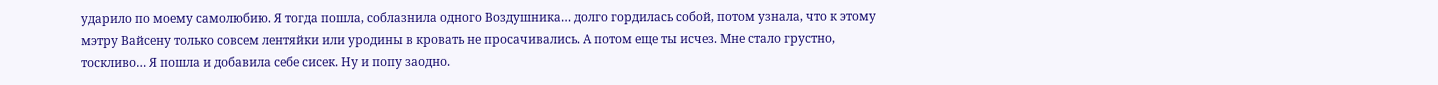ударило по моему самолюбию. Я тогда пошла, соблазнила одного Воздушника… долго гордилась собой, потом узнала, что к этому мэтру Вайсену только совсем лентяйки или уродины в кровать не просачивались. А потом еще ты исчез. Мне стало грустно, тоскливо… Я пошла и добавила себе сисек. Ну и попу заодно.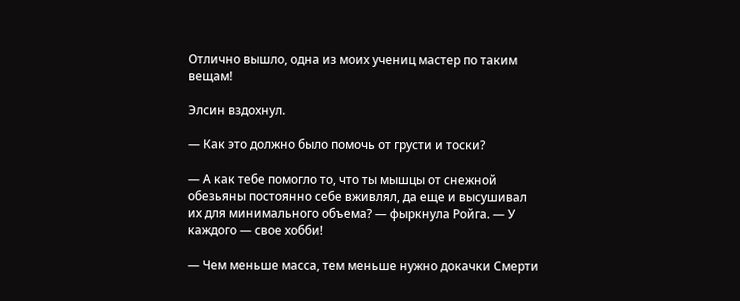Отлично вышло, одна из моих учениц мастер по таким вещам!

Элсин вздохнул.

— Как это должно было помочь от грусти и тоски?

— А как тебе помогло то, что ты мышцы от снежной обезьяны постоянно себе вживлял, да еще и высушивал их для минимального объема? — фыркнула Ройга. — У каждого — свое хобби!

— Чем меньше масса, тем меньше нужно докачки Смерти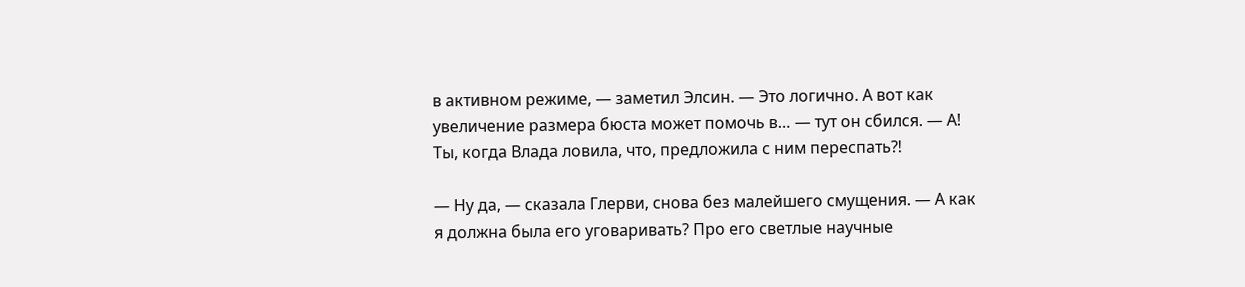в активном режиме, — заметил Элсин. — Это логично. А вот как увеличение размера бюста может помочь в… — тут он сбился. — А! Ты, когда Влада ловила, что, предложила с ним переспать⁈

— Ну да, — сказала Глерви, снова без малейшего смущения. — А как я должна была его уговаривать? Про его светлые научные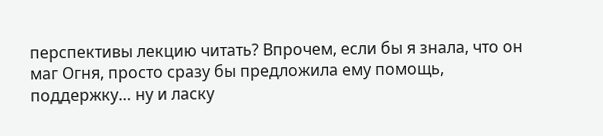перспективы лекцию читать? Впрочем, если бы я знала, что он маг Огня, просто сразу бы предложила ему помощь, поддержку… ну и ласку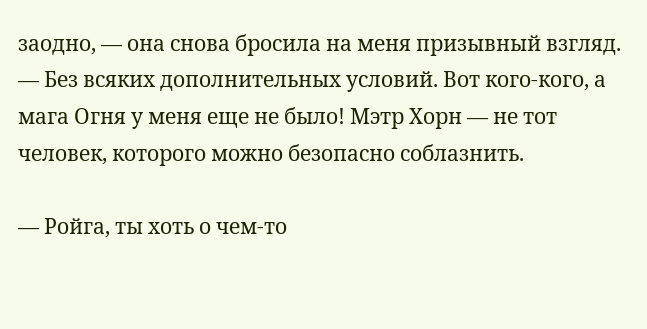заодно, — она снова бросила на меня призывный взгляд. — Без всяких дополнительных условий. Вот кого-кого, а мага Огня у меня еще не было! Мэтр Хорн — не тот человек, которого можно безопасно соблазнить.

— Ройга, ты хоть о чем-то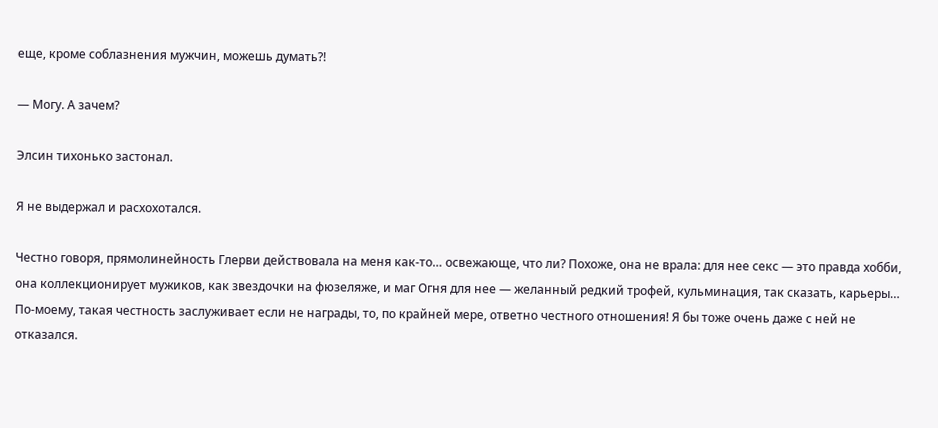еще, кроме соблазнения мужчин, можешь думать⁈

— Могу. А зачем?

Элсин тихонько застонал.

Я не выдержал и расхохотался.

Честно говоря, прямолинейность Глерви действовала на меня как-то… освежающе, что ли? Похоже, она не врала: для нее секс — это правда хобби, она коллекционирует мужиков, как звездочки на фюзеляже, и маг Огня для нее — желанный редкий трофей, кульминация, так сказать, карьеры… По-моему, такая честность заслуживает если не награды, то, по крайней мере, ответно честного отношения! Я бы тоже очень даже с ней не отказался.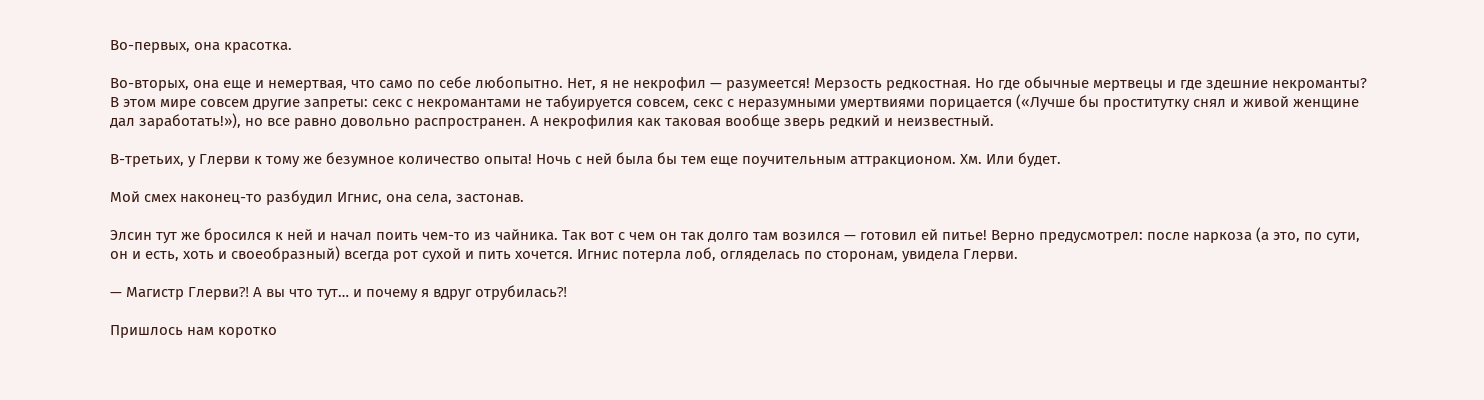Во-первых, она красотка.

Во-вторых, она еще и немертвая, что само по себе любопытно. Нет, я не некрофил — разумеется! Мерзость редкостная. Но где обычные мертвецы и где здешние некроманты? В этом мире совсем другие запреты: секс с некромантами не табуируется совсем, секс с неразумными умертвиями порицается («Лучше бы проститутку снял и живой женщине дал заработать!»), но все равно довольно распространен. А некрофилия как таковая вообще зверь редкий и неизвестный.

В-третьих, у Глерви к тому же безумное количество опыта! Ночь с ней была бы тем еще поучительным аттракционом. Хм. Или будет.

Мой смех наконец-то разбудил Игнис, она села, застонав.

Элсин тут же бросился к ней и начал поить чем-то из чайника. Так вот с чем он так долго там возился — готовил ей питье! Верно предусмотрел: после наркоза (а это, по сути, он и есть, хоть и своеобразный) всегда рот сухой и пить хочется. Игнис потерла лоб, огляделась по сторонам, увидела Глерви.

— Магистр Глерви⁈ А вы что тут… и почему я вдруг отрубилась⁈

Пришлось нам коротко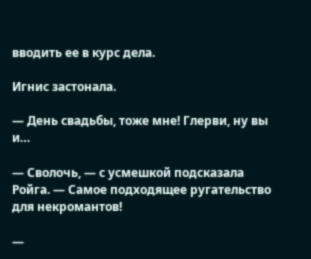вводить ее в курс дела.

Игнис застонала.

— День свадьбы, тоже мне! Глерви, ну вы и…

— Сволочь, — с усмешкой подсказала Ройга. — Самое подходящее ругательство для некромантов!

—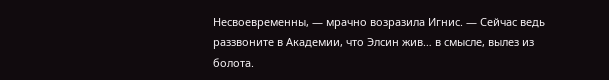Несвоевременны, — мрачно возразила Игнис. — Сейчас ведь раззвоните в Академии, что Элсин жив… в смысле, вылез из болота.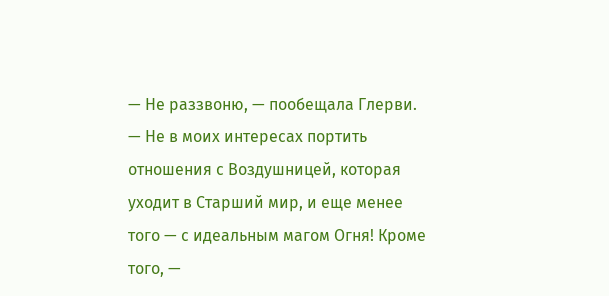— Не раззвоню, — пообещала Глерви. — Не в моих интересах портить отношения с Воздушницей, которая уходит в Старший мир, и еще менее того — с идеальным магом Огня! Кроме того, —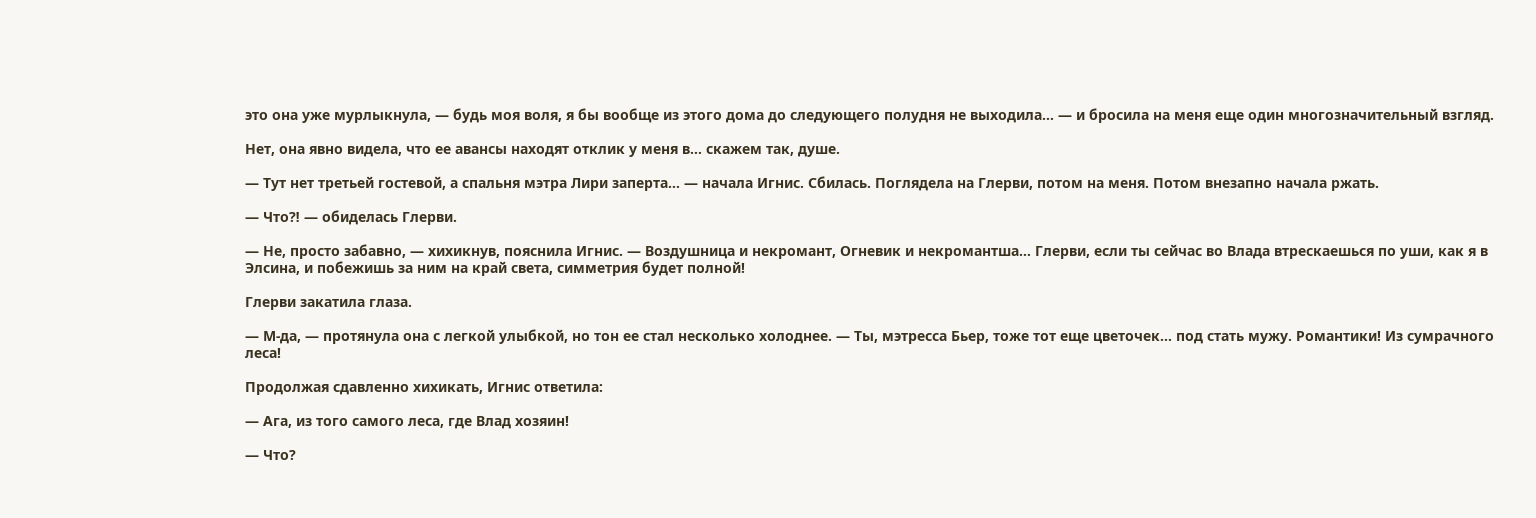это она уже мурлыкнула, — будь моя воля, я бы вообще из этого дома до следующего полудня не выходила… — и бросила на меня еще один многозначительный взгляд.

Нет, она явно видела, что ее авансы находят отклик у меня в… скажем так, душе.

— Тут нет третьей гостевой, а спальня мэтра Лири заперта… — начала Игнис. Сбилась. Поглядела на Глерви, потом на меня. Потом внезапно начала ржать.

— Что⁈ — обиделась Глерви.

— Не, просто забавно, — хихикнув, пояснила Игнис. — Воздушница и некромант, Огневик и некромантша… Глерви, если ты сейчас во Влада втрескаешься по уши, как я в Элсина, и побежишь за ним на край света, симметрия будет полной!

Глерви закатила глаза.

— М-да, — протянула она с легкой улыбкой, но тон ее стал несколько холоднее. — Ты, мэтресса Бьер, тоже тот еще цветочек… под стать мужу. Романтики! Из сумрачного леса!

Продолжая сдавленно хихикать, Игнис ответила:

— Ага, из того самого леса, где Влад хозяин!

— Что?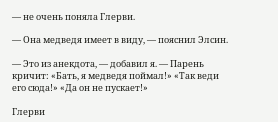— не очень поняла Глерви.

— Она медведя имеет в виду, — пояснил Элсин.

— Это из анекдота, — добавил я. — Парень кричит: «Бать, я медведя поймал!» «Так веди его сюда!» «Да он не пускает!»

Глерви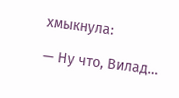хмыкнула:

— Ну что, Вилад…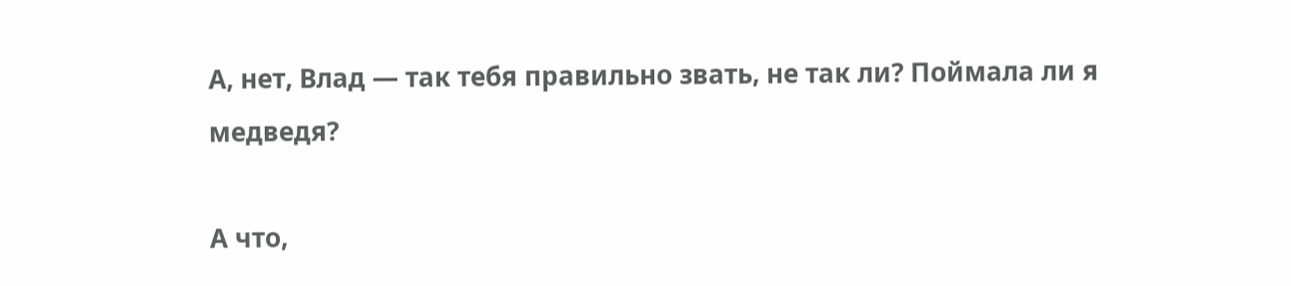А, нет, Влад — так тебя правильно звать, не так ли? Поймала ли я медведя?

А что,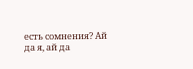есть сомнения? Ай да я, ай да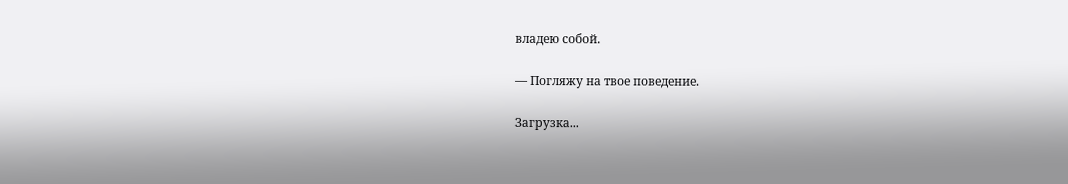владею собой.

— Погляжу на твое поведение.

Загрузка...